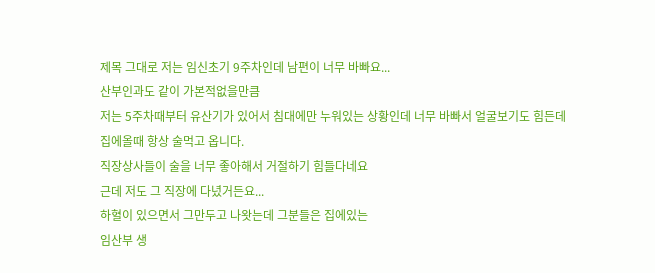제목 그대로 저는 임신초기 9주차인데 남편이 너무 바빠요...
산부인과도 같이 가본적없을만큼
저는 5주차때부터 유산기가 있어서 침대에만 누워있는 상황인데 너무 바빠서 얼굴보기도 힘든데
집에올때 항상 술먹고 옵니다.
직장상사들이 술을 너무 좋아해서 거절하기 힘들다네요
근데 저도 그 직장에 다녔거든요...
하혈이 있으면서 그만두고 나왓는데 그분들은 집에있는
임산부 생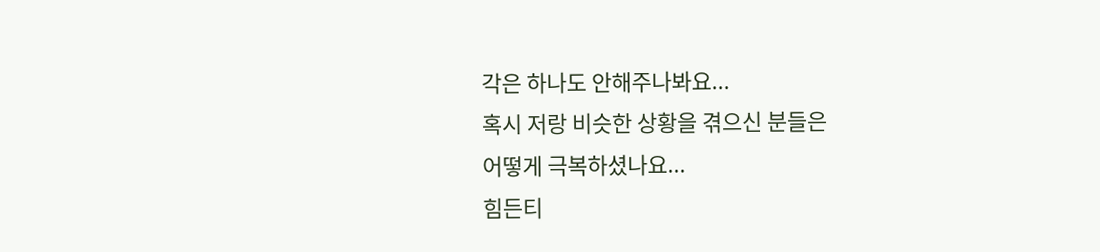각은 하나도 안해주나봐요...
혹시 저랑 비슷한 상황을 겪으신 분들은
어떻게 극복하셨나요...
힘든티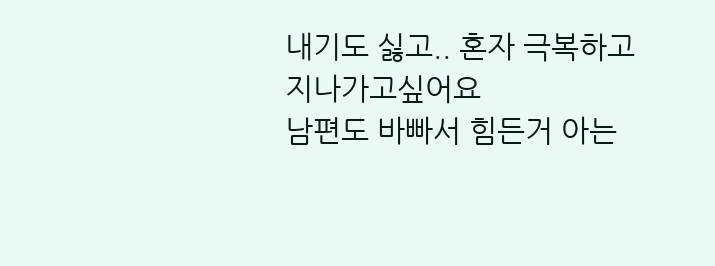내기도 싫고.. 혼자 극복하고 지나가고싶어요
남편도 바빠서 힘든거 아는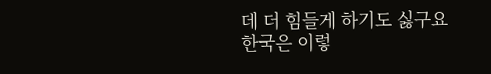데 더 힘들게 하기도 싫구요
한국은 이렇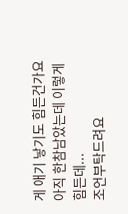게 애기 낳기도 힘든건가요
아직 한참남았는데 이렇게 힘든데...
조언부탁드려요